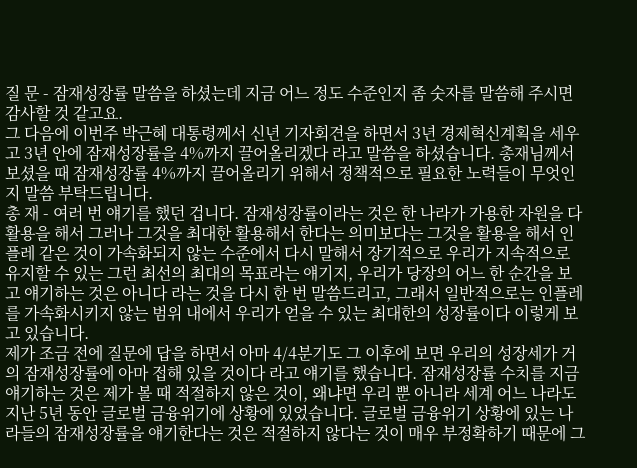질 문 - 잠재성장률 말씀을 하셨는데 지금 어느 정도 수준인지 좀 숫자를 말씀해 주시면 감사할 것 같고요.
그 다음에 이번주 박근혜 대통령께서 신년 기자회견을 하면서 3년 경제혁신계획을 세우고 3년 안에 잠재성장률을 4%까지 끌어올리겠다 라고 말씀을 하셨습니다. 총재님께서 보셨을 때 잠재성장률 4%까지 끌어올리기 위해서 정책적으로 필요한 노력들이 무엇인지 말씀 부탁드립니다.
총 재 - 여러 번 얘기를 했던 겁니다. 잠재성장률이라는 것은 한 나라가 가용한 자원을 다 활용을 해서 그러나 그것을 최대한 활용해서 한다는 의미보다는 그것을 활용을 해서 인플레 같은 것이 가속화되지 않는 수준에서 다시 말해서 장기적으로 우리가 지속적으로 유지할 수 있는 그런 최선의 최대의 목표라는 얘기지, 우리가 당장의 어느 한 순간을 보고 얘기하는 것은 아니다 라는 것을 다시 한 번 말씀드리고, 그래서 일반적으로는 인플레를 가속화시키지 않는 범위 내에서 우리가 얻을 수 있는 최대한의 성장률이다 이렇게 보고 있습니다.
제가 조금 전에 질문에 답을 하면서 아마 4/4분기도 그 이후에 보면 우리의 성장세가 거의 잠재성장률에 아마 접해 있을 것이다 라고 얘기를 했습니다. 잠재성장률 수치를 지금 얘기하는 것은 제가 볼 때 적절하지 않은 것이, 왜냐면 우리 뿐 아니라 세계 어느 나라도 지난 5년 동안 글로벌 금융위기에 상황에 있었습니다. 글로벌 금융위기 상황에 있는 나라들의 잠재성장률을 얘기한다는 것은 적절하지 않다는 것이 매우 부정확하기 때문에 그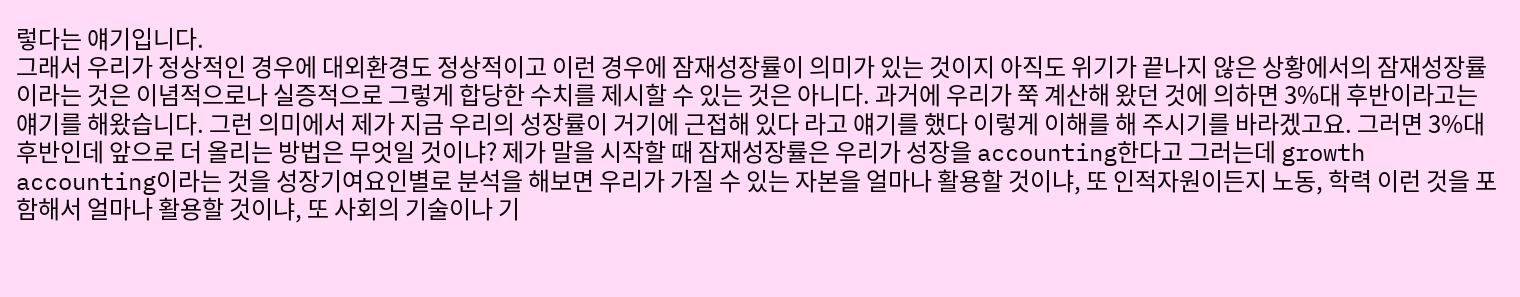렇다는 얘기입니다.
그래서 우리가 정상적인 경우에 대외환경도 정상적이고 이런 경우에 잠재성장률이 의미가 있는 것이지 아직도 위기가 끝나지 않은 상황에서의 잠재성장률이라는 것은 이념적으로나 실증적으로 그렇게 합당한 수치를 제시할 수 있는 것은 아니다. 과거에 우리가 쭉 계산해 왔던 것에 의하면 3%대 후반이라고는 얘기를 해왔습니다. 그런 의미에서 제가 지금 우리의 성장률이 거기에 근접해 있다 라고 얘기를 했다 이렇게 이해를 해 주시기를 바라겠고요. 그러면 3%대 후반인데 앞으로 더 올리는 방법은 무엇일 것이냐? 제가 말을 시작할 때 잠재성장률은 우리가 성장을 accounting한다고 그러는데 growth accounting이라는 것을 성장기여요인별로 분석을 해보면 우리가 가질 수 있는 자본을 얼마나 활용할 것이냐, 또 인적자원이든지 노동, 학력 이런 것을 포함해서 얼마나 활용할 것이냐, 또 사회의 기술이나 기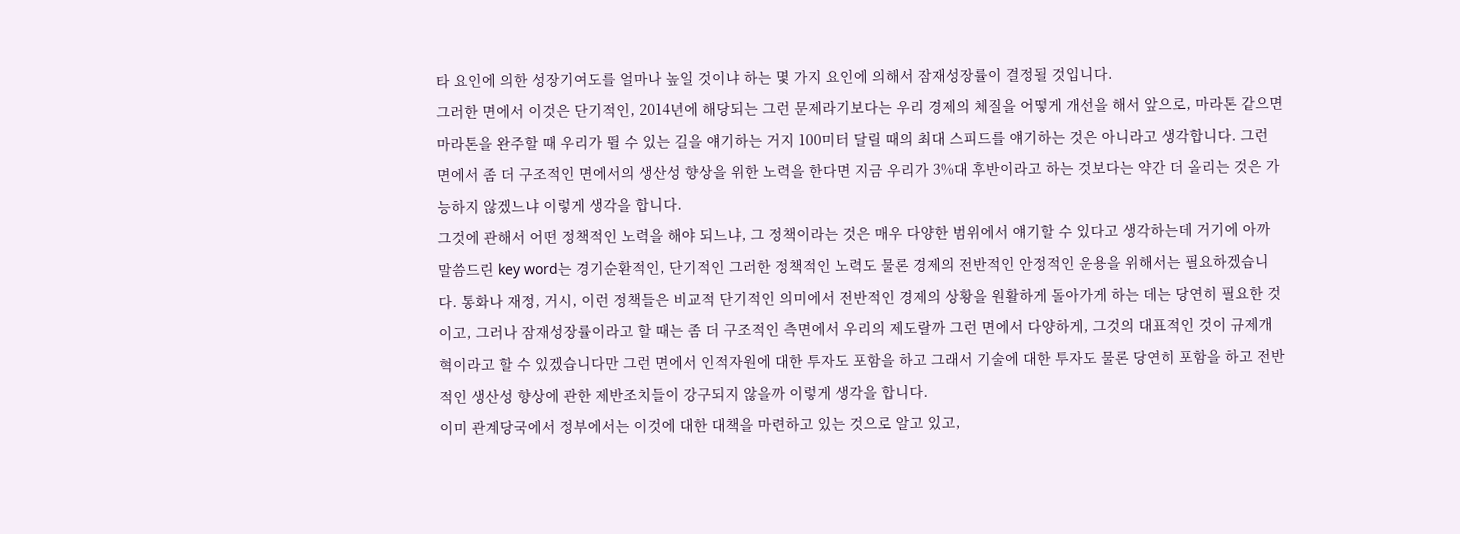타 요인에 의한 성장기여도를 얼마나 높일 것이냐 하는 몇 가지 요인에 의해서 잠재성장률이 결정될 것입니다.
그러한 면에서 이것은 단기적인, 2014년에 해당되는 그런 문제라기보다는 우리 경제의 체질을 어떻게 개선을 해서 앞으로, 마라톤 같으면 마라톤을 완주할 때 우리가 뛸 수 있는 길을 얘기하는 거지 100미터 달릴 때의 최대 스피드를 얘기하는 것은 아니라고 생각합니다. 그런 면에서 좀 더 구조적인 면에서의 생산성 향상을 위한 노력을 한다면 지금 우리가 3%대 후반이라고 하는 것보다는 약간 더 올리는 것은 가능하지 않겠느냐 이렇게 생각을 합니다.
그것에 관해서 어떤 정책적인 노력을 해야 되느냐, 그 정책이라는 것은 매우 다양한 범위에서 얘기할 수 있다고 생각하는데 거기에 아까 말씀드린 key word는 경기순환적인, 단기적인 그러한 정책적인 노력도 물론 경제의 전반적인 안정적인 운용을 위해서는 필요하겠습니다. 통화나 재정, 거시, 이런 정책들은 비교적 단기적인 의미에서 전반적인 경제의 상황을 원활하게 돌아가게 하는 데는 당연히 필요한 것이고, 그러나 잠재성장률이라고 할 때는 좀 더 구조적인 측면에서 우리의 제도랄까 그런 면에서 다양하게, 그것의 대표적인 것이 규제개혁이라고 할 수 있겠습니다만 그런 면에서 인적자원에 대한 투자도 포함을 하고 그래서 기술에 대한 투자도 물론 당연히 포함을 하고 전반적인 생산성 향상에 관한 제반조치들이 강구되지 않을까 이렇게 생각을 합니다.
이미 관계당국에서 정부에서는 이것에 대한 대책을 마련하고 있는 것으로 알고 있고,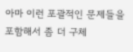아마 이런 포괄적인 문제들을 포함해서 좀 더 구체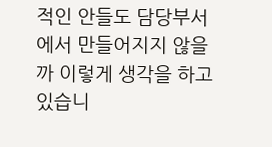적인 안들도 담당부서에서 만들어지지 않을까 이렇게 생각을 하고 있습니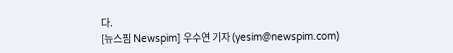다.
[뉴스핌 Newspim] 우수연 기자 (yesim@newspim.com)